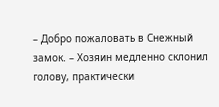– Добро пожаловать в Снежный замок. – Хозяин медленно склонил голову, практически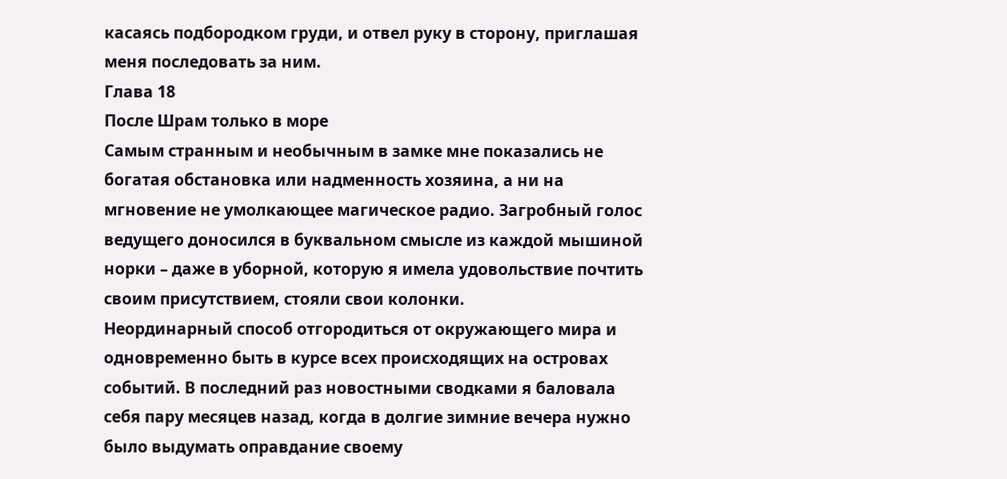касаясь подбородком груди, и отвел руку в сторону, приглашая меня последовать за ним.
Глава 18
После Шрам только в море
Самым странным и необычным в замке мне показались не богатая обстановка или надменность хозяина, а ни на мгновение не умолкающее магическое радио. Загробный голос ведущего доносился в буквальном смысле из каждой мышиной норки – даже в уборной, которую я имела удовольствие почтить своим присутствием, стояли свои колонки.
Неординарный способ отгородиться от окружающего мира и одновременно быть в курсе всех происходящих на островах событий. В последний раз новостными сводками я баловала себя пару месяцев назад, когда в долгие зимние вечера нужно было выдумать оправдание своему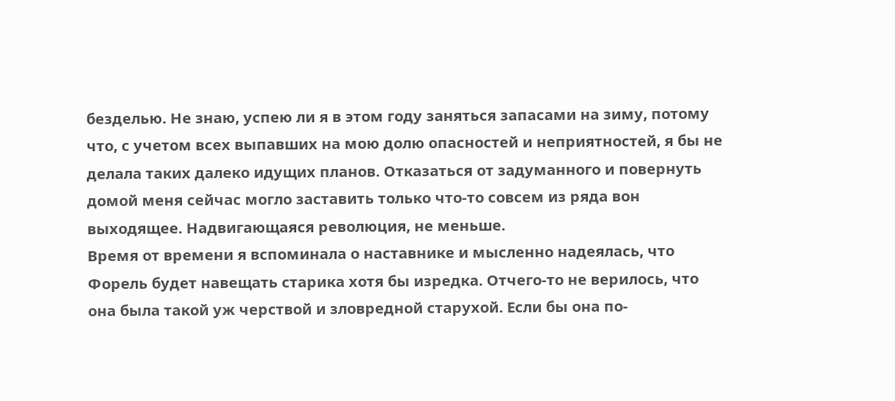безделью. Не знаю, успею ли я в этом году заняться запасами на зиму, потому что, с учетом всех выпавших на мою долю опасностей и неприятностей, я бы не делала таких далеко идущих планов. Отказаться от задуманного и повернуть домой меня сейчас могло заставить только что-то совсем из ряда вон выходящее. Надвигающаяся революция, не меньше.
Время от времени я вспоминала о наставнике и мысленно надеялась, что Форель будет навещать старика хотя бы изредка. Отчего-то не верилось, что она была такой уж черствой и зловредной старухой. Если бы она по-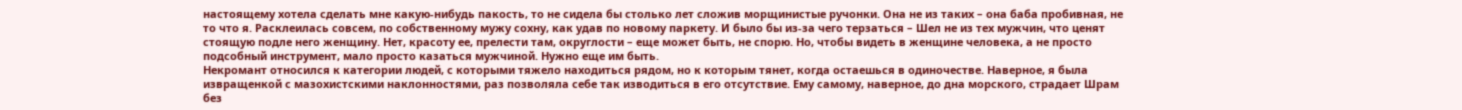настоящему хотела сделать мне какую-нибудь пакость, то не сидела бы столько лет сложив морщинистые ручонки. Она не из таких – она баба пробивная, не то что я. Расклеилась совсем, по собственному мужу сохну, как удав по новому паркету. И было бы из-за чего терзаться – Шел не из тех мужчин, что ценят стоящую подле него женщину. Нет, красоту ее, прелести там, округлости – еще может быть, не спорю. Но, чтобы видеть в женщине человека, а не просто подсобный инструмент, мало просто казаться мужчиной. Нужно еще им быть.
Некромант относился к категории людей, с которыми тяжело находиться рядом, но к которым тянет, когда остаешься в одиночестве. Наверное, я была извращенкой с мазохистскими наклонностями, раз позволяла себе так изводиться в его отсутствие. Ему самому, наверное, до дна морского, страдает Шрам без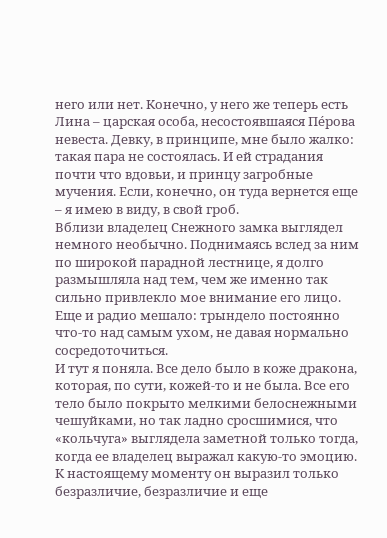него или нет. Конечно, у него же теперь есть Лина – царская особа, несостоявшаяся Пе́рова невеста. Девку, в принципе, мне было жалко: такая пара не состоялась. И ей страдания почти что вдовьи, и принцу загробные мучения. Если, конечно, он туда вернется еще – я имею в виду, в свой гроб.
Вблизи владелец Снежного замка выглядел немного необычно. Поднимаясь вслед за ним по широкой парадной лестнице, я долго размышляла над тем, чем же именно так сильно привлекло мое внимание его лицо. Еще и радио мешало: трындело постоянно что-то над самым ухом, не давая нормально сосредоточиться.
И тут я поняла. Все дело было в коже дракона, которая, по сути, кожей-то и не была. Все его тело было покрыто мелкими белоснежными чешуйками, но так ладно сросшимися, что «кольчуга» выглядела заметной только тогда, когда ее владелец выражал какую-то эмоцию. К настоящему моменту он выразил только безразличие, безразличие и еще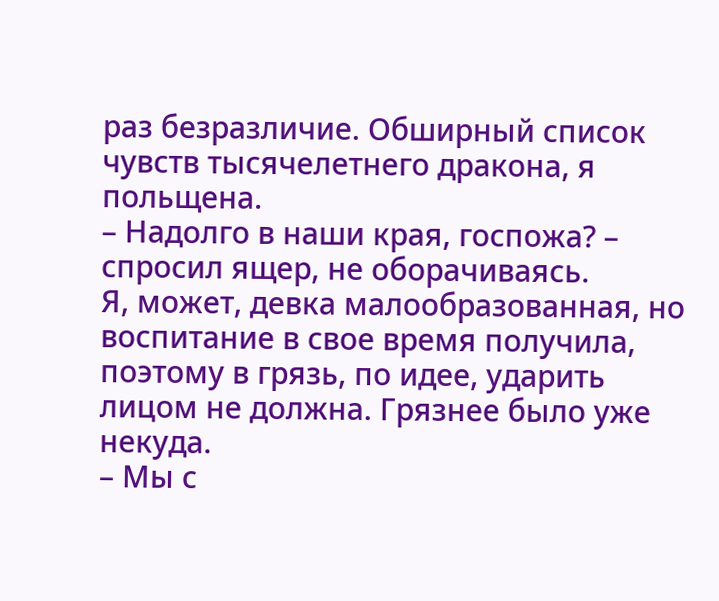раз безразличие. Обширный список чувств тысячелетнего дракона, я польщена.
– Надолго в наши края, госпожа? – спросил ящер, не оборачиваясь.
Я, может, девка малообразованная, но воспитание в свое время получила, поэтому в грязь, по идее, ударить лицом не должна. Грязнее было уже некуда.
– Мы с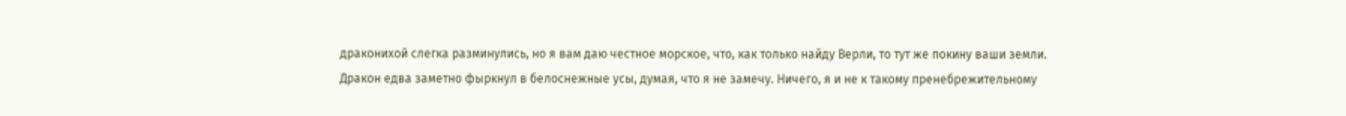драконихой слегка разминулись, но я вам даю честное морское, что, как только найду Верли, то тут же покину ваши земли.
Дракон едва заметно фыркнул в белоснежные усы, думая, что я не замечу. Ничего, я и не к такому пренебрежительному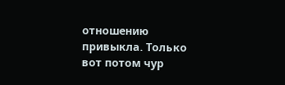отношению привыкла. Только вот потом чур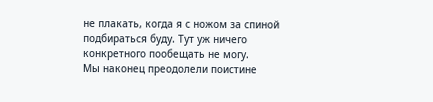не плакать, когда я с ножом за спиной подбираться буду. Тут уж ничего конкретного пообещать не могу.
Мы наконец преодолели поистине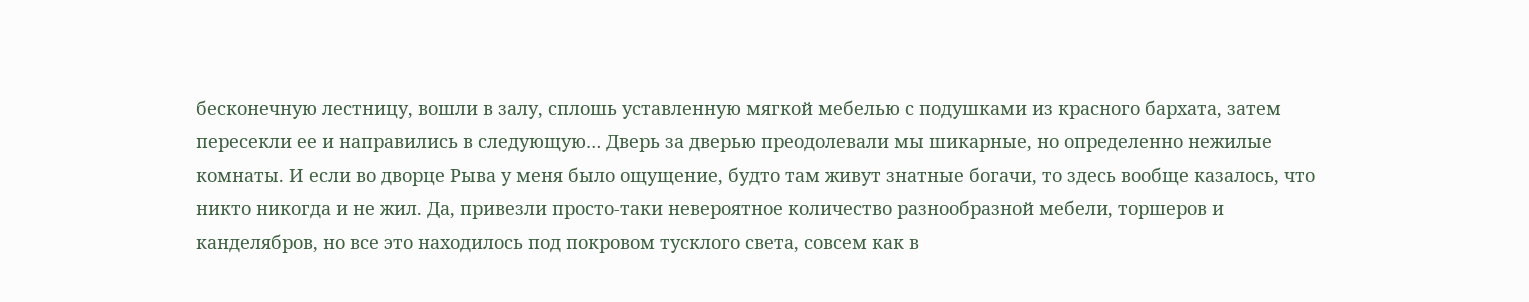бесконечную лестницу, вошли в залу, сплошь уставленную мягкой мебелью с подушками из красного бархата, затем пересекли ее и направились в следующую… Дверь за дверью преодолевали мы шикарные, но определенно нежилые комнаты. И если во дворце Рыва у меня было ощущение, будто там живут знатные богачи, то здесь вообще казалось, что никто никогда и не жил. Да, привезли просто-таки невероятное количество разнообразной мебели, торшеров и канделябров, но все это находилось под покровом тусклого света, совсем как в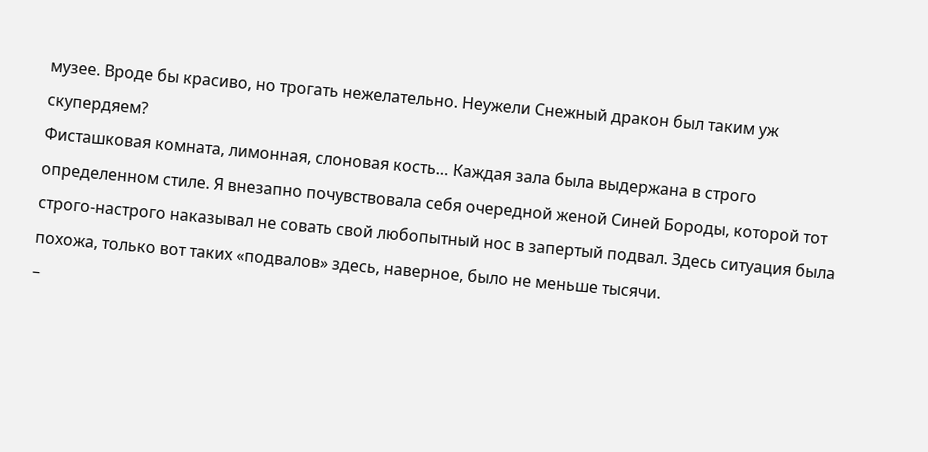музее. Вроде бы красиво, но трогать нежелательно. Неужели Снежный дракон был таким уж скупердяем?
Фисташковая комната, лимонная, слоновая кость… Каждая зала была выдержана в строго определенном стиле. Я внезапно почувствовала себя очередной женой Синей Бороды, которой тот строго-настрого наказывал не совать свой любопытный нос в запертый подвал. Здесь ситуация была похожа, только вот таких «подвалов» здесь, наверное, было не меньше тысячи.
–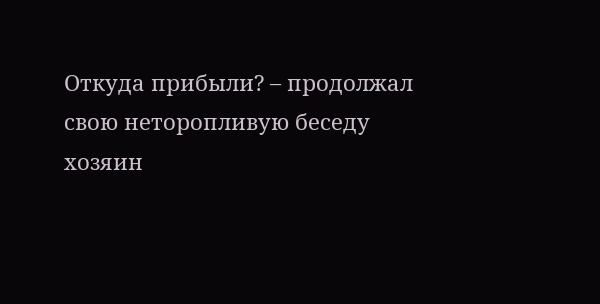Откуда прибыли? – продолжал свою неторопливую беседу хозяин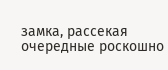замка, рассекая очередные роскошно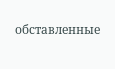обставленные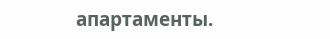апартаменты.